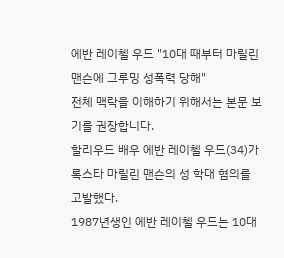에반 레이첼 우드 "10대 때부터 마릴린 맨슨에 그루밍 성폭력 당해"
전체 맥락을 이해하기 위해서는 본문 보기를 권장합니다.
할리우드 배우 에반 레이첼 우드(34)가 록스타 마릴린 맨슨의 성 학대 혐의를 고발했다.
1987년생인 에반 레이첼 우드는 10대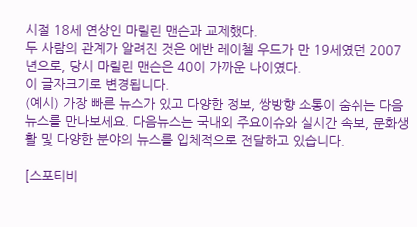시절 18세 연상인 마릴린 맨슨과 교제했다.
두 사람의 관계가 알려진 것은 에반 레이첼 우드가 만 19세였던 2007년으로, 당시 마릴린 맨슨은 40이 가까운 나이였다.
이 글자크기로 변경됩니다.
(예시) 가장 빠른 뉴스가 있고 다양한 정보, 쌍방향 소통이 숨쉬는 다음뉴스를 만나보세요. 다음뉴스는 국내외 주요이슈와 실시간 속보, 문화생활 및 다양한 분야의 뉴스를 입체적으로 전달하고 있습니다.

[스포티비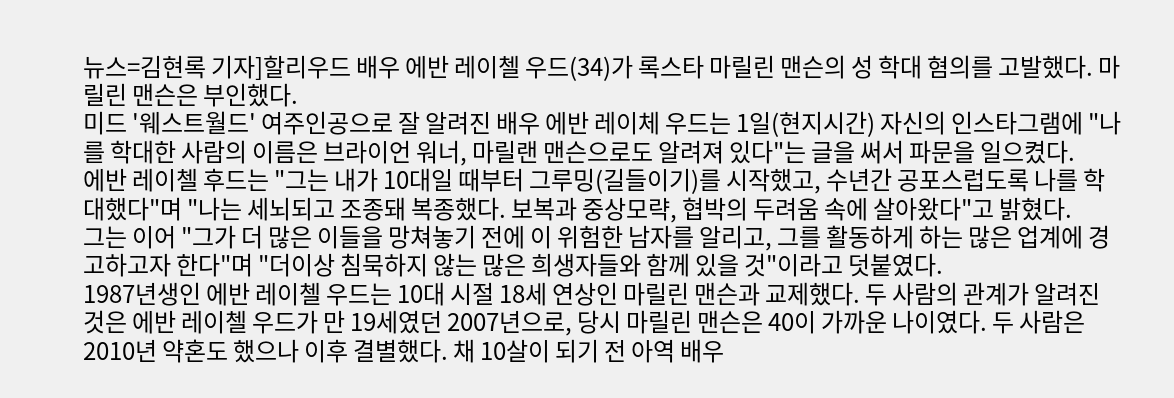뉴스=김현록 기자]할리우드 배우 에반 레이첼 우드(34)가 록스타 마릴린 맨슨의 성 학대 혐의를 고발했다. 마릴린 맨슨은 부인했다.
미드 '웨스트월드' 여주인공으로 잘 알려진 배우 에반 레이체 우드는 1일(현지시간) 자신의 인스타그램에 "나를 학대한 사람의 이름은 브라이언 워너, 마릴랜 맨슨으로도 알려져 있다"는 글을 써서 파문을 일으켰다.
에반 레이첼 후드는 "그는 내가 10대일 때부터 그루밍(길들이기)를 시작했고, 수년간 공포스럽도록 나를 학대했다"며 "나는 세뇌되고 조종돼 복종했다. 보복과 중상모략, 협박의 두려움 속에 살아왔다"고 밝혔다.
그는 이어 "그가 더 많은 이들을 망쳐놓기 전에 이 위험한 남자를 알리고, 그를 활동하게 하는 많은 업계에 경고하고자 한다"며 "더이상 침묵하지 않는 많은 희생자들와 함께 있을 것"이라고 덧붙였다.
1987년생인 에반 레이첼 우드는 10대 시절 18세 연상인 마릴린 맨슨과 교제했다. 두 사람의 관계가 알려진 것은 에반 레이첼 우드가 만 19세였던 2007년으로, 당시 마릴린 맨슨은 40이 가까운 나이였다. 두 사람은 2010년 약혼도 했으나 이후 결별했다. 채 10살이 되기 전 아역 배우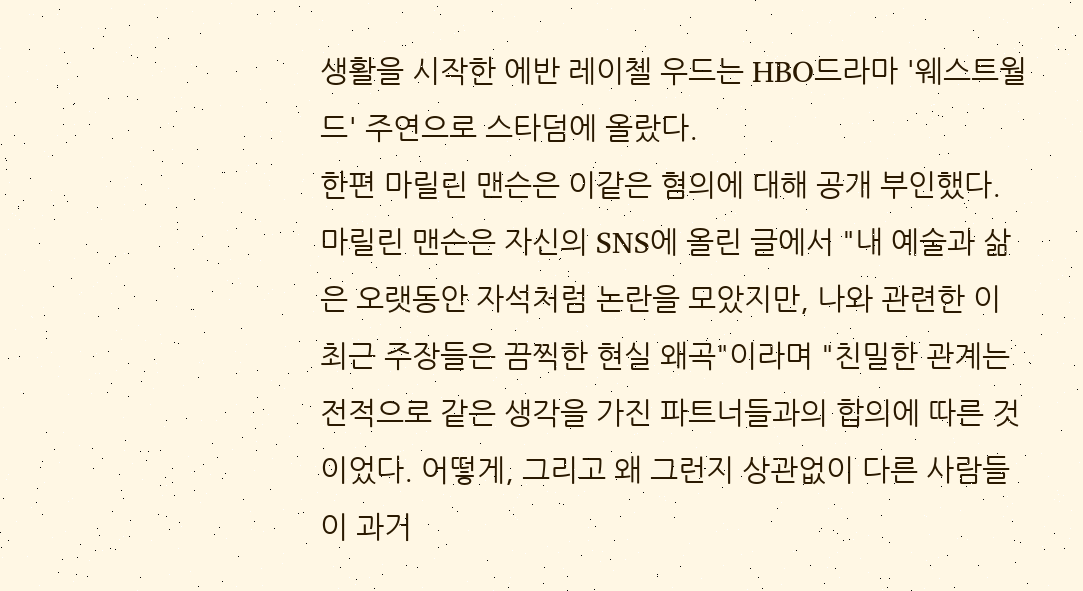생활을 시작한 에반 레이첼 우드는 HBO드라마 '웨스트월드' 주연으로 스타덤에 올랐다.
한편 마릴린 맨슨은 이같은 혐의에 대해 공개 부인했다.
마릴린 맨슨은 자신의 SNS에 올린 글에서 "내 예술과 삶은 오랫동안 자석처럼 논란을 모았지만, 나와 관련한 이 최근 주장들은 끔찍한 현실 왜곡"이라며 "친밀한 관계는 전적으로 같은 생각을 가진 파트너들과의 합의에 따른 것이었다. 어떻게, 그리고 왜 그런지 상관없이 다른 사람들이 과거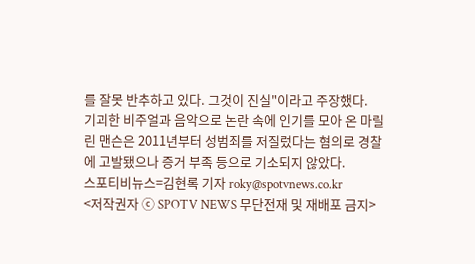를 잘못 반추하고 있다. 그것이 진실"이라고 주장했다.
기괴한 비주얼과 음악으로 논란 속에 인기를 모아 온 마릴린 맨슨은 2011년부터 성범죄를 저질렀다는 혐의로 경찰에 고발됐으나 증거 부족 등으로 기소되지 않았다.
스포티비뉴스=김현록 기자 roky@spotvnews.co.kr
<저작권자 ⓒ SPOTV NEWS 무단전재 및 재배포 금지>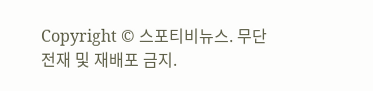Copyright © 스포티비뉴스. 무단전재 및 재배포 금지.